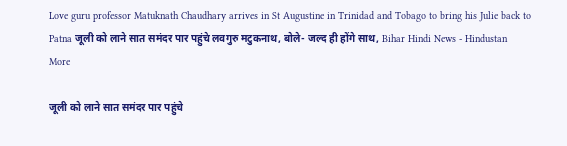Love guru professor Matuknath Chaudhary arrives in St Augustine in Trinidad and Tobago to bring his Julie back to Patna जूली को लाने सात समंदर पार पहुंचे लवगुरु मटुकनाथ, बोले- जल्द ही होंगे साथ, Bihar Hindi News - Hindustan
More

जूली को लाने सात समंदर पार पहुंचे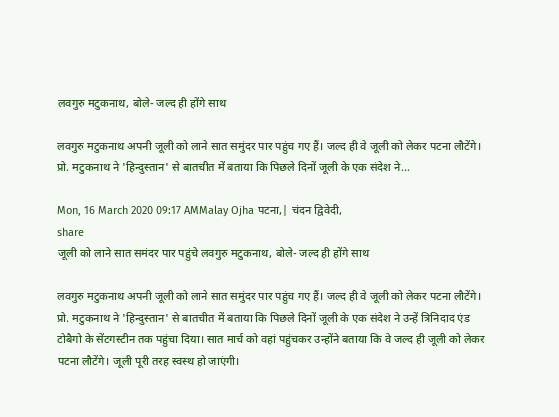लवगुरु मटुकनाथ, बोले- जल्द ही होंगे साथ

लवगुरु मटुकनाथ अपनी जूली को लाने सात समुंदर पार पहुंच गए हैं। जल्द ही वे जूली को लेकर पटना लौटेंगे। प्रो. मटुकनाथ ने 'हिन्दुस्तान' से बातचीत में बताया कि पिछले दिनों जूली के एक संदेश ने...

Mon, 16 March 2020 09:17 AMMalay Ojha पटना,| चंदन द्विवेदी,
share
जूली को लाने सात समंदर पार पहुंचे लवगुरु मटुकनाथ, बोले- जल्द ही होंगे साथ

लवगुरु मटुकनाथ अपनी जूली को लाने सात समुंदर पार पहुंच गए हैं। जल्द ही वे जूली को लेकर पटना लौटेंगे। प्रो. मटुकनाथ ने 'हिन्दुस्तान' से बातचीत में बताया कि पिछले दिनों जूली के एक संदेश ने उन्हें त्रिनिदाद एंड टोबैगो के सेंटगस्टीन तक पहुंचा दिया। सात मार्च को वहां पहुंचकर उन्होंने बताया कि वे जल्द ही जूली को लेकर पटना लौटेंगे। जूली पूरी तरह स्वस्थ हो जाएंगी।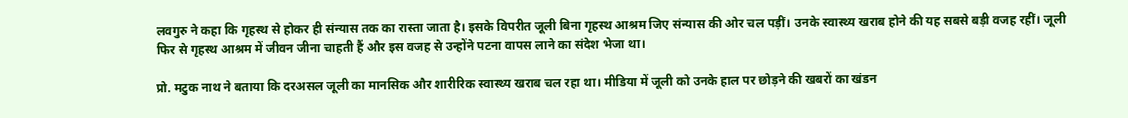लवगुरु ने कहा कि गृहस्थ से होकर ही संन्यास तक का रास्ता जाता है। इसके विपरीत जूली बिना गृहस्थ आश्रम जिए संन्यास की ओर चल पड़ीं। उनके स्वास्थ्य खराब होने की यह सबसे बड़ी वजह रहीं। जूली फिर से गृहस्थ आश्रम में जीवन जीना चाहती हैं और इस वजह से उन्होंने पटना वापस लाने का संदेश भेजा था।

प्रो. मटुक नाथ ने बताया कि दरअसल जूली का मानसिक और शारीरिक स्वास्थ्य खराब चल रहा था। मीडिया में जूली को उनके हाल पर छोड़ने की खबरों का खंडन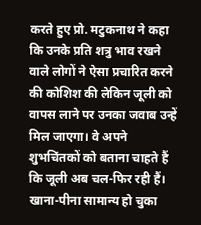करते हुए प्रो. मटुकनाथ ने कहा कि उनके प्रति शत्रु भाव रखने वाले लोगों ने ऐसा प्रचारित करने की कोशिश की लेकिन जूली को वापस लाने पर उनका जवाब उन्हें मिल जाएगा। वे अपने शुभचिंतकों को बताना चाहते हैं कि जूली अब चल-फिर रही हैं। खाना-पीना सामान्य हो चुका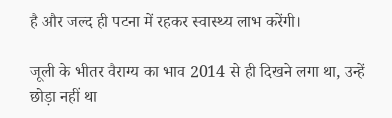है और जल्द ही पटना में रहकर स्वास्थ्य लाभ करेंगी।

जूली के भीतर वैराग्य का भाव 2014 से ही दिखने लगा था, उन्हें छोड़ा नहीं था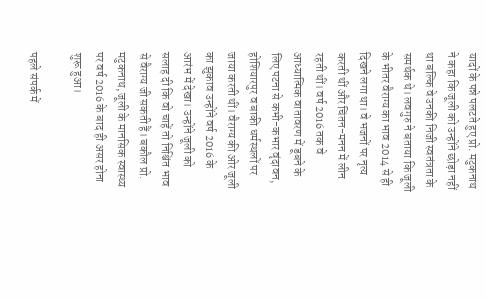यादों के पन्ने पलटते हुए प्रो. मटुकनाथ ने कहा कि जूली को उन्होंने छोड़ा नहीं था बल्कि वे उनकी निजी स्वतंत्रता के समर्थक थे। लवगुरु ने बताया कि जूली के भीतर वैराग्य का भाव 2014 से ही दिखने लगा था। वे भजनों पर नृत्य करती थीं और चिंतन-मनन में लीन रहती थीं। वर्ष 2016 तक वे आध्यात्मिक वातावरण में डूबने के लिए पटना से कभी-कभार वृंदावन, होशियारपुर व बाकी धर्मस्थलों पर जाया करती थीं। वैराग्य की ओर जूली का झुकाव उन्होंने वर्ष 2016 के आरंभ में देखा। उन्होंने जूली को सलाह दी कि वो चाहें तो निश्चिंत भाव से वैराग्य जी सकती हैं। बकौल प्रो. मटुकनाथ, जूली के मानसिक स्वास्थ्य पर वर्ष 2016 के बाद ही असर होना शुरू हुआ।

पहले संपर्क में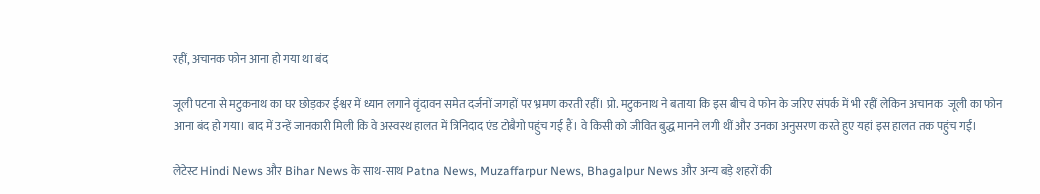रहीं, अचानक फोन आना हो गया था बंद

जूली पटना से मटुकनाथ का घर छोड़कर ईश्वर में ध्यान लगाने वृंदावन समेत दर्जनों जगहों पर भ्रमण करती रहीं। प्रो. मटुकनाथ ने बताया कि इस बीच वे फोन के जरिए संपर्क में भी रहीं लेकिन अचानक  जूली का फोन आना बंद हो गया। बाद में उन्हें जानकारी मिली कि वे अस्वस्थ हालत में त्रिनिदाद एंड टोबैगो पहुंच गई हैं। वे किसी को जीवित बुद्ध मानने लगी थीं और उनका अनुसरण करते हुए यहां इस हालत तक पहुंच गईं।

लेटेस्ट Hindi News और Bihar News के साथ-साथ Patna News, Muzaffarpur News, Bhagalpur News और अन्य बड़े शहरों की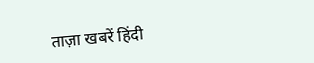ताज़ा खबरें हिंदी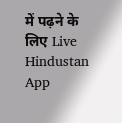में पढ़ने के लिए Live Hindustan App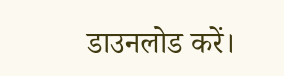डाउनलोड करें।